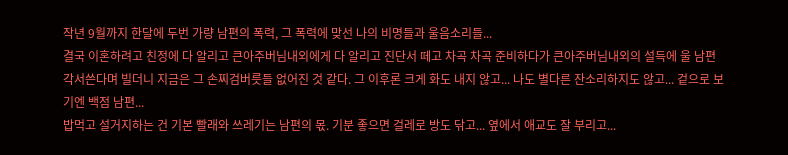작년 9월까지 한달에 두번 가량 남편의 폭력, 그 폭력에 맞선 나의 비명들과 울음소리들...
결국 이혼하려고 친정에 다 알리고 큰아주버님내외에게 다 알리고 진단서 떼고 차곡 차곡 준비하다가 큰아주버님내외의 설득에 울 남편 각서쓴다며 빌더니 지금은 그 손찌검버릇들 없어진 것 같다. 그 이후론 크게 화도 내지 않고... 나도 별다른 잔소리하지도 않고... 겉으로 보기엔 백점 남편...
밥먹고 설거지하는 건 기본 빨래와 쓰레기는 남편의 몫. 기분 좋으면 걸레로 방도 닦고... 옆에서 애교도 잘 부리고...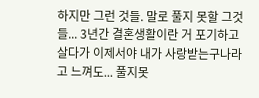하지만 그런 것들. 말로 풀지 못할 그것들... 3년간 결혼생활이란 거 포기하고 살다가 이제서야 내가 사랑받는구나라고 느껴도... 풀지못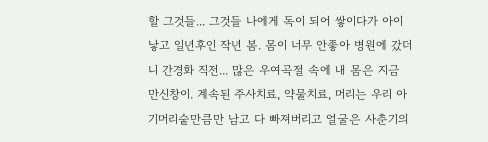할 그것들... 그것들 나에게 독이 되어 쌓이다가 아이낳고 일년후인 작년 봄. 몸이 너무 안좋아 병원에 갔더니 간경화 직전... 많은 우여곡절 속에 내 몸은 지금 만신창이. 계속된 주사치료, 약물치료, 머리는 우리 아기머리숱만큼만 남고 다 빠져버리고 얼굴은 사춘기의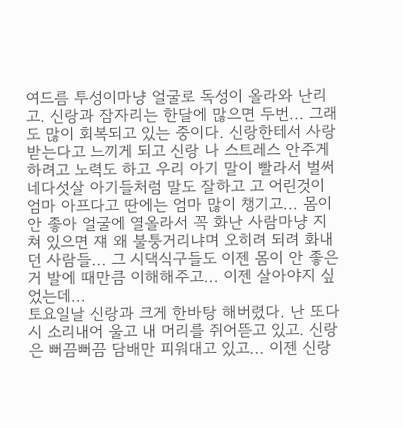여드름 투성이마냥 얼굴로 독성이 올라와 난리고. 신랑과 잠자리는 한달에 많으면 두번... 그래도 많이 회복되고 있는 중이다. 신랑한테서 사랑받는다고 느끼게 되고 신랑 나 스트레스 안주게 하려고 노력도 하고 우리 아기 말이 빨라서 벌써 네다섯살 아기들처럼 말도 잘하고 고 어린것이 엄마 아프다고 딴에는 엄마 많이 챙기고... 몸이 안 좋아 얼굴에 열올라서 꼭 화난 사람마냥 지쳐 있으면 쟤 왜 불퉁거리냐며 오히려 되려 화내던 사람들... 그 시댁식구들도 이젠 몸이 안 좋은 거 발에 때만큼 이해해주고... 이젠 살아야지 싶었는데...
토요일날 신랑과 크게 한바탕 해버렸다. 난 또다시 소리내어 울고 내 머리를 쥐어뜯고 있고. 신랑은 뻐끔뻐끔 담배만 피워대고 있고... 이젠 신랑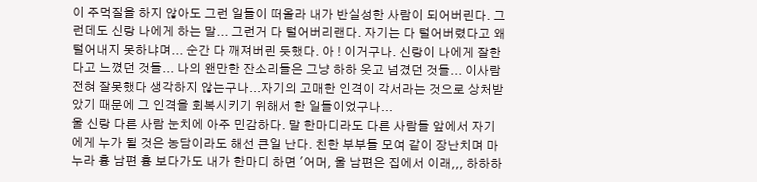이 주먹질을 하지 않아도 그런 일들이 떠올라 내가 반실성한 사람이 되어버린다. 그런데도 신랑 나에게 하는 말... 그런거 다 털어버리랜다. 자기는 다 털어버렸다고 왜 털어내지 못하냐며... 순간 다 깨져버린 듯했다. 아 ! 이거구나. 신랑이 나에게 잘한다고 느꼈던 것들... 나의 왠만한 잔소리들은 그냥 하하 웃고 넘겼던 것들... 이사람 전혀 잘못했다 생각하지 않는구나...자기의 고매한 인격이 각서라는 것으로 상처받았기 때문에 그 인격을 회복시키기 위해서 한 일들이었구나...
울 신랑 다른 사람 눈치에 아주 민감하다. 말 한마디라도 다른 사람들 앞에서 자기에게 누가 될 것은 농담이라도 해선 큰일 난다. 친한 부부들 모여 같이 장난치며 마누라 흉 남편 흉 보다가도 내가 한마디 하면 '어머, 울 남편은 집에서 이래,,, 하하하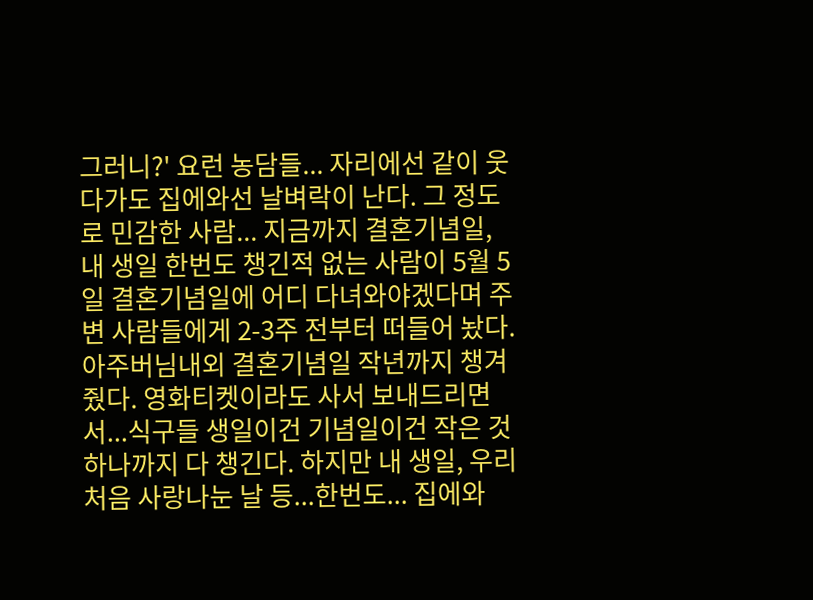그러니?' 요런 농담들... 자리에선 같이 웃다가도 집에와선 날벼락이 난다. 그 정도로 민감한 사람... 지금까지 결혼기념일, 내 생일 한번도 챙긴적 없는 사람이 5월 5일 결혼기념일에 어디 다녀와야겠다며 주변 사람들에게 2-3주 전부터 떠들어 놨다. 아주버님내외 결혼기념일 작년까지 챙겨줬다. 영화티켓이라도 사서 보내드리면서...식구들 생일이건 기념일이건 작은 것 하나까지 다 챙긴다. 하지만 내 생일, 우리 처음 사랑나눈 날 등...한번도... 집에와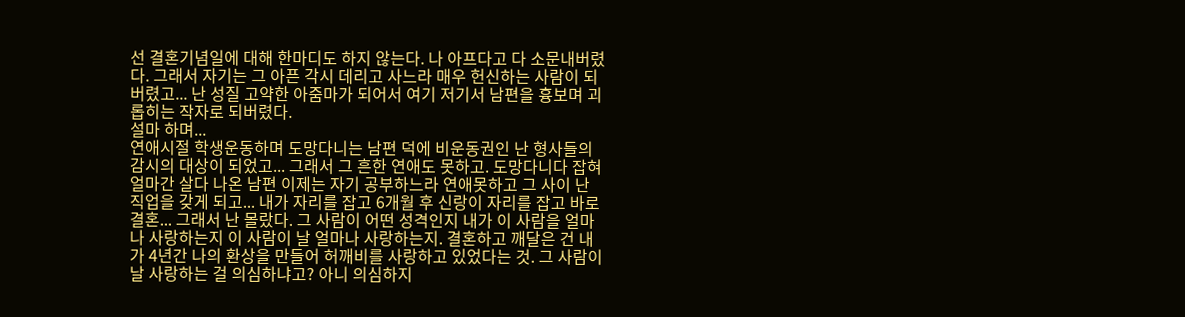선 결혼기념일에 대해 한마디도 하지 않는다. 나 아프다고 다 소문내버렸다. 그래서 자기는 그 아픈 각시 데리고 사느라 매우 헌신하는 사람이 되버렸고... 난 성질 고약한 아줌마가 되어서 여기 저기서 남편을 흉보며 괴롭히는 작자로 되버렸다.
설마 하며...
연애시절 학생운동하며 도망다니는 남편 덕에 비운동권인 난 형사들의 감시의 대상이 되었고... 그래서 그 흔한 연애도 못하고. 도망다니다 잡혀 얼마간 살다 나온 남편 이제는 자기 공부하느라 연애못하고 그 사이 난 직업을 갖게 되고... 내가 자리를 잡고 6개월 후 신랑이 자리를 잡고 바로 결혼... 그래서 난 몰랐다. 그 사람이 어떤 성격인지 내가 이 사람을 얼마나 사랑하는지 이 사람이 날 얼마나 사랑하는지. 결혼하고 깨달은 건 내가 4년간 나의 환상을 만들어 허깨비를 사랑하고 있었다는 것. 그 사람이 날 사랑하는 걸 의심하냐고? 아니 의심하지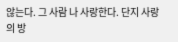않는다. 그 사람 나 사랑한다. 단지 사랑의 방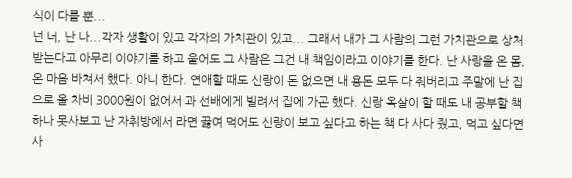식이 다를 뿐...
넌 너, 난 나...각자 생활이 있고 각자의 가치관이 있고... 그래서 내가 그 사람의 그런 가치관으로 상처받는다고 아무리 이야기를 하고 울어도 그 사람은 그건 내 책임이라고 이야기를 한다. 난 사랑을 온 몸, 온 마음 바쳐서 했다. 아니 한다. 연애할 때도 신랑이 돈 없으면 내 용돈 모두 다 줘버리고 주말에 난 집으로 올 차비 3000원이 없어서 과 선배에게 빌려서 집에 가곤 했다. 신랑 옥살이 할 때도 내 공부할 책 하나 못사보고 난 자취방에서 라면 끓여 먹어도 신랑이 보고 싶다고 하는 책 다 사다 줬고, 먹고 싶다면 사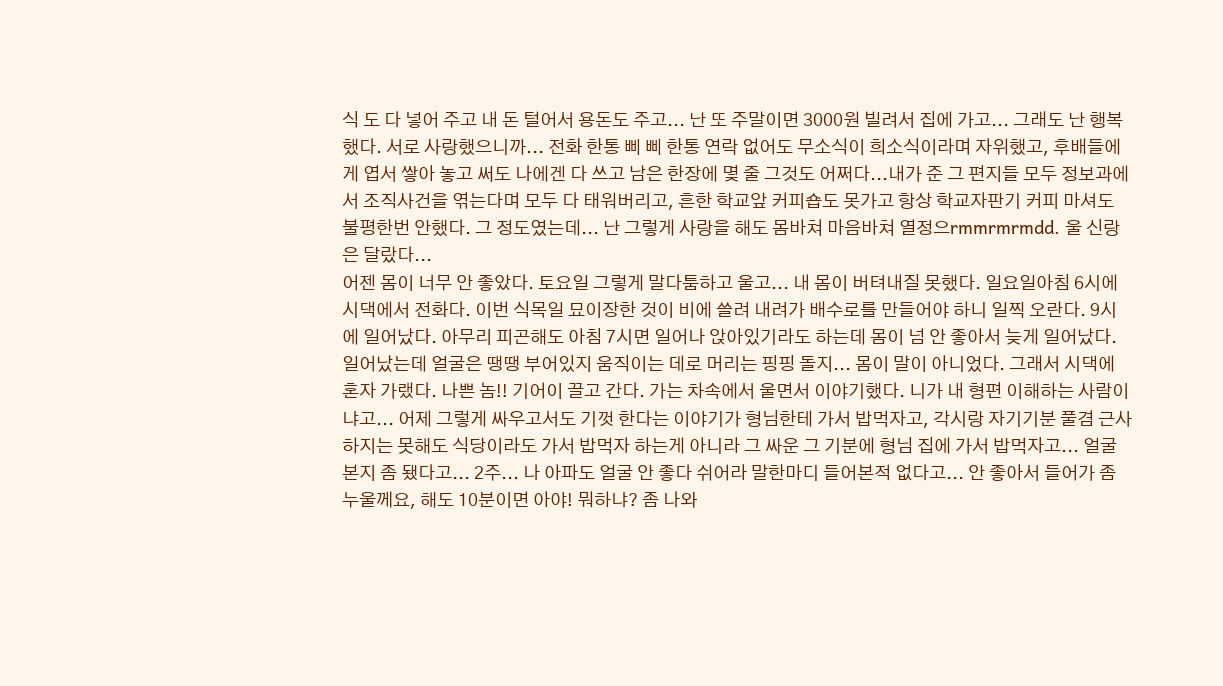식 도 다 넣어 주고 내 돈 털어서 용돈도 주고... 난 또 주말이면 3000원 빌려서 집에 가고... 그래도 난 행복했다. 서로 사랑했으니까... 전화 한통 삐 삐 한통 연락 없어도 무소식이 희소식이라며 자위했고, 후배들에게 엽서 쌓아 놓고 써도 나에겐 다 쓰고 남은 한장에 몇 줄 그것도 어쩌다...내가 준 그 편지들 모두 정보과에서 조직사건을 엮는다며 모두 다 태워버리고, 흔한 학교앞 커피숍도 못가고 항상 학교자판기 커피 마셔도 불평한번 안했다. 그 정도였는데... 난 그렇게 사랑을 해도 몸바쳐 마음바쳐 열정으rmmrmrmdd. 울 신랑은 달랐다...
어젠 몸이 너무 안 좋았다. 토요일 그렇게 말다툼하고 울고... 내 몸이 버텨내질 못했다. 일요일아침 6시에 시댁에서 전화다. 이번 식목일 묘이장한 것이 비에 쓸려 내려가 배수로를 만들어야 하니 일찍 오란다. 9시에 일어났다. 아무리 피곤해도 아침 7시면 일어나 앉아있기라도 하는데 몸이 넘 안 좋아서 늦게 일어났다. 일어났는데 얼굴은 땡땡 부어있지 움직이는 데로 머리는 핑핑 돌지... 몸이 말이 아니었다. 그래서 시댁에 혼자 가랬다. 나쁜 놈!! 기어이 끌고 간다. 가는 차속에서 울면서 이야기했다. 니가 내 형편 이해하는 사람이냐고... 어제 그렇게 싸우고서도 기껏 한다는 이야기가 형님한테 가서 밥먹자고, 각시랑 자기기분 풀겸 근사하지는 못해도 식당이라도 가서 밥먹자 하는게 아니라 그 싸운 그 기분에 형님 집에 가서 밥먹자고... 얼굴 본지 좀 됐다고... 2주... 나 아파도 얼굴 안 좋다 쉬어라 말한마디 들어본적 없다고... 안 좋아서 들어가 좀 누울께요, 해도 10분이면 아야! 뭐하냐? 좀 나와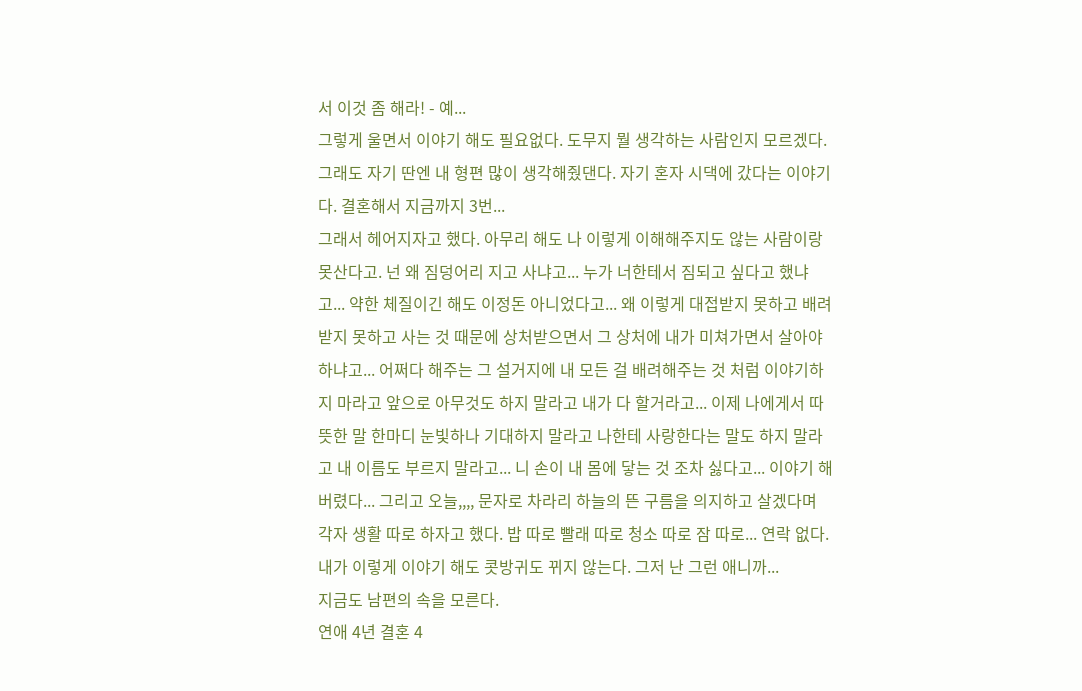서 이것 좀 해라! - 예...
그렇게 울면서 이야기 해도 필요없다. 도무지 뭘 생각하는 사람인지 모르겠다. 그래도 자기 딴엔 내 형편 많이 생각해줬댄다. 자기 혼자 시댁에 갔다는 이야기다. 결혼해서 지금까지 3번...
그래서 헤어지자고 했다. 아무리 해도 나 이렇게 이해해주지도 않는 사람이랑 못산다고. 넌 왜 짐덩어리 지고 사냐고... 누가 너한테서 짐되고 싶다고 했냐고... 약한 체질이긴 해도 이정돈 아니었다고... 왜 이렇게 대접받지 못하고 배려받지 못하고 사는 것 때문에 상처받으면서 그 상처에 내가 미쳐가면서 살아야 하냐고... 어쩌다 해주는 그 설거지에 내 모든 걸 배려해주는 것 처럼 이야기하지 마라고 앞으로 아무것도 하지 말라고 내가 다 할거라고... 이제 나에게서 따뜻한 말 한마디 눈빛하나 기대하지 말라고 나한테 사랑한다는 말도 하지 말라고 내 이름도 부르지 말라고... 니 손이 내 몸에 닿는 것 조차 싫다고... 이야기 해버렸다... 그리고 오늘,,,, 문자로 차라리 하늘의 뜬 구름을 의지하고 살겠다며 각자 생활 따로 하자고 했다. 밥 따로 빨래 따로 청소 따로 잠 따로... 연락 없다. 내가 이렇게 이야기 해도 콧방귀도 뀌지 않는다. 그저 난 그런 애니까...
지금도 남편의 속을 모른다.
연애 4년 결혼 4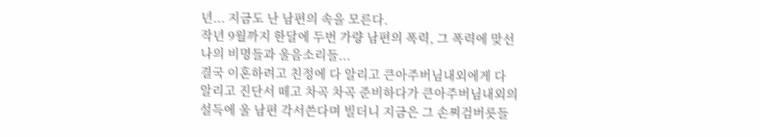년... 지금도 난 남편의 속을 모른다.
작년 9월까지 한달에 두번 가량 남편의 폭력, 그 폭력에 맞선 나의 비명들과 울음소리들...
결국 이혼하려고 친정에 다 알리고 큰아주버님내외에게 다 알리고 진단서 떼고 차곡 차곡 준비하다가 큰아주버님내외의 설득에 울 남편 각서쓴다며 빌더니 지금은 그 손찌검버릇들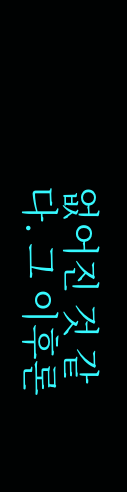없어진 것 같다. 그 이후론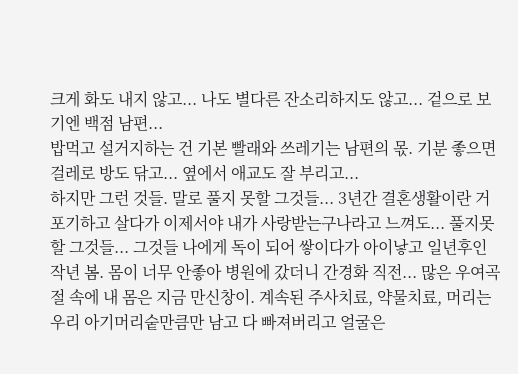크게 화도 내지 않고... 나도 별다른 잔소리하지도 않고... 겉으로 보기엔 백점 남편...
밥먹고 설거지하는 건 기본 빨래와 쓰레기는 남편의 몫. 기분 좋으면 걸레로 방도 닦고... 옆에서 애교도 잘 부리고...
하지만 그런 것들. 말로 풀지 못할 그것들... 3년간 결혼생활이란 거 포기하고 살다가 이제서야 내가 사랑받는구나라고 느껴도... 풀지못할 그것들... 그것들 나에게 독이 되어 쌓이다가 아이낳고 일년후인 작년 봄. 몸이 너무 안좋아 병원에 갔더니 간경화 직전... 많은 우여곡절 속에 내 몸은 지금 만신창이. 계속된 주사치료, 약물치료, 머리는 우리 아기머리숱만큼만 남고 다 빠져버리고 얼굴은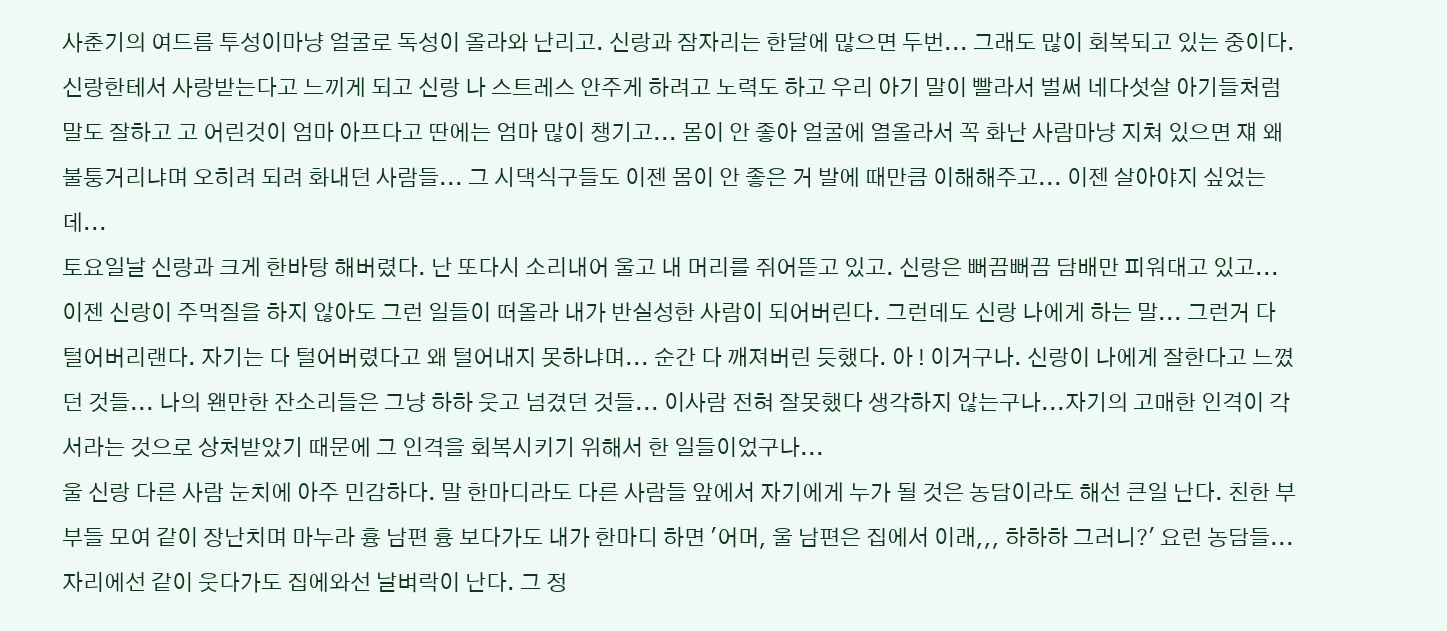사춘기의 여드름 투성이마냥 얼굴로 독성이 올라와 난리고. 신랑과 잠자리는 한달에 많으면 두번... 그래도 많이 회복되고 있는 중이다. 신랑한테서 사랑받는다고 느끼게 되고 신랑 나 스트레스 안주게 하려고 노력도 하고 우리 아기 말이 빨라서 벌써 네다섯살 아기들처럼 말도 잘하고 고 어린것이 엄마 아프다고 딴에는 엄마 많이 챙기고... 몸이 안 좋아 얼굴에 열올라서 꼭 화난 사람마냥 지쳐 있으면 쟤 왜 불퉁거리냐며 오히려 되려 화내던 사람들... 그 시댁식구들도 이젠 몸이 안 좋은 거 발에 때만큼 이해해주고... 이젠 살아야지 싶었는데...
토요일날 신랑과 크게 한바탕 해버렸다. 난 또다시 소리내어 울고 내 머리를 쥐어뜯고 있고. 신랑은 뻐끔뻐끔 담배만 피워대고 있고... 이젠 신랑이 주먹질을 하지 않아도 그런 일들이 떠올라 내가 반실성한 사람이 되어버린다. 그런데도 신랑 나에게 하는 말... 그런거 다 털어버리랜다. 자기는 다 털어버렸다고 왜 털어내지 못하냐며... 순간 다 깨져버린 듯했다. 아 ! 이거구나. 신랑이 나에게 잘한다고 느꼈던 것들... 나의 왠만한 잔소리들은 그냥 하하 웃고 넘겼던 것들... 이사람 전혀 잘못했다 생각하지 않는구나...자기의 고매한 인격이 각서라는 것으로 상처받았기 때문에 그 인격을 회복시키기 위해서 한 일들이었구나...
울 신랑 다른 사람 눈치에 아주 민감하다. 말 한마디라도 다른 사람들 앞에서 자기에게 누가 될 것은 농담이라도 해선 큰일 난다. 친한 부부들 모여 같이 장난치며 마누라 흉 남편 흉 보다가도 내가 한마디 하면 '어머, 울 남편은 집에서 이래,,, 하하하 그러니?' 요런 농담들... 자리에선 같이 웃다가도 집에와선 날벼락이 난다. 그 정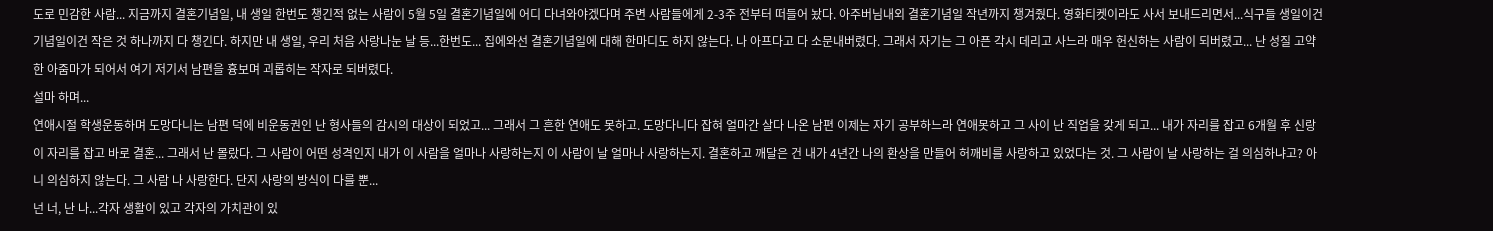도로 민감한 사람... 지금까지 결혼기념일, 내 생일 한번도 챙긴적 없는 사람이 5월 5일 결혼기념일에 어디 다녀와야겠다며 주변 사람들에게 2-3주 전부터 떠들어 놨다. 아주버님내외 결혼기념일 작년까지 챙겨줬다. 영화티켓이라도 사서 보내드리면서...식구들 생일이건 기념일이건 작은 것 하나까지 다 챙긴다. 하지만 내 생일, 우리 처음 사랑나눈 날 등...한번도... 집에와선 결혼기념일에 대해 한마디도 하지 않는다. 나 아프다고 다 소문내버렸다. 그래서 자기는 그 아픈 각시 데리고 사느라 매우 헌신하는 사람이 되버렸고... 난 성질 고약한 아줌마가 되어서 여기 저기서 남편을 흉보며 괴롭히는 작자로 되버렸다.
설마 하며...
연애시절 학생운동하며 도망다니는 남편 덕에 비운동권인 난 형사들의 감시의 대상이 되었고... 그래서 그 흔한 연애도 못하고. 도망다니다 잡혀 얼마간 살다 나온 남편 이제는 자기 공부하느라 연애못하고 그 사이 난 직업을 갖게 되고... 내가 자리를 잡고 6개월 후 신랑이 자리를 잡고 바로 결혼... 그래서 난 몰랐다. 그 사람이 어떤 성격인지 내가 이 사람을 얼마나 사랑하는지 이 사람이 날 얼마나 사랑하는지. 결혼하고 깨달은 건 내가 4년간 나의 환상을 만들어 허깨비를 사랑하고 있었다는 것. 그 사람이 날 사랑하는 걸 의심하냐고? 아니 의심하지 않는다. 그 사람 나 사랑한다. 단지 사랑의 방식이 다를 뿐...
넌 너, 난 나...각자 생활이 있고 각자의 가치관이 있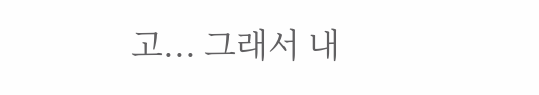고... 그래서 내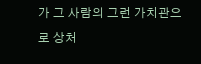가 그 사람의 그런 가치관으로 상처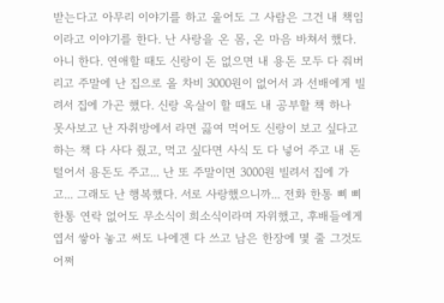받는다고 아무리 이야기를 하고 울어도 그 사람은 그건 내 책임이라고 이야기를 한다. 난 사랑을 온 몸, 온 마음 바쳐서 했다. 아니 한다. 연애할 때도 신랑이 돈 없으면 내 용돈 모두 다 줘버리고 주말에 난 집으로 올 차비 3000원이 없어서 과 선배에게 빌려서 집에 가곤 했다. 신랑 옥살이 할 때도 내 공부할 책 하나 못사보고 난 자취방에서 라면 끓여 먹어도 신랑이 보고 싶다고 하는 책 다 사다 줬고, 먹고 싶다면 사식 도 다 넣어 주고 내 돈 털어서 용돈도 주고... 난 또 주말이면 3000원 빌려서 집에 가고... 그래도 난 행복했다. 서로 사랑했으니까... 전화 한통 삐 삐 한통 연락 없어도 무소식이 희소식이라며 자위했고, 후배들에게 엽서 쌓아 놓고 써도 나에겐 다 쓰고 남은 한장에 몇 줄 그것도 어쩌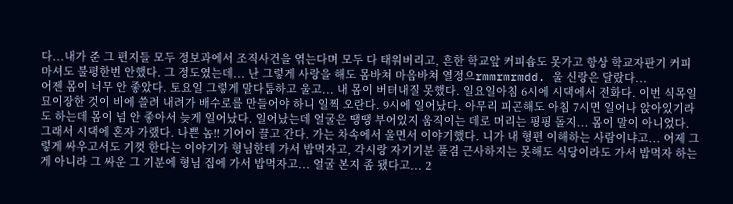다...내가 준 그 편지들 모두 정보과에서 조직사건을 엮는다며 모두 다 태워버리고, 흔한 학교앞 커피숍도 못가고 항상 학교자판기 커피 마셔도 불평한번 안했다. 그 정도였는데... 난 그렇게 사랑을 해도 몸바쳐 마음바쳐 열정으rmmrmrmdd. 울 신랑은 달랐다...
어젠 몸이 너무 안 좋았다. 토요일 그렇게 말다툼하고 울고... 내 몸이 버텨내질 못했다. 일요일아침 6시에 시댁에서 전화다. 이번 식목일 묘이장한 것이 비에 쓸려 내려가 배수로를 만들어야 하니 일찍 오란다. 9시에 일어났다. 아무리 피곤해도 아침 7시면 일어나 앉아있기라도 하는데 몸이 넘 안 좋아서 늦게 일어났다. 일어났는데 얼굴은 땡땡 부어있지 움직이는 데로 머리는 핑핑 돌지... 몸이 말이 아니었다. 그래서 시댁에 혼자 가랬다. 나쁜 놈!! 기어이 끌고 간다. 가는 차속에서 울면서 이야기했다. 니가 내 형편 이해하는 사람이냐고... 어제 그렇게 싸우고서도 기껏 한다는 이야기가 형님한테 가서 밥먹자고, 각시랑 자기기분 풀겸 근사하지는 못해도 식당이라도 가서 밥먹자 하는게 아니라 그 싸운 그 기분에 형님 집에 가서 밥먹자고... 얼굴 본지 좀 됐다고... 2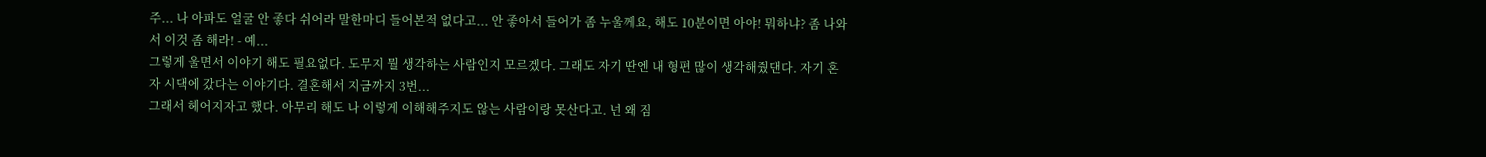주... 나 아파도 얼굴 안 좋다 쉬어라 말한마디 들어본적 없다고... 안 좋아서 들어가 좀 누울께요, 해도 10분이면 아야! 뭐하냐? 좀 나와서 이것 좀 해라! - 예...
그렇게 울면서 이야기 해도 필요없다. 도무지 뭘 생각하는 사람인지 모르겠다. 그래도 자기 딴엔 내 형편 많이 생각해줬댄다. 자기 혼자 시댁에 갔다는 이야기다. 결혼해서 지금까지 3번...
그래서 헤어지자고 했다. 아무리 해도 나 이렇게 이해해주지도 않는 사람이랑 못산다고. 넌 왜 짐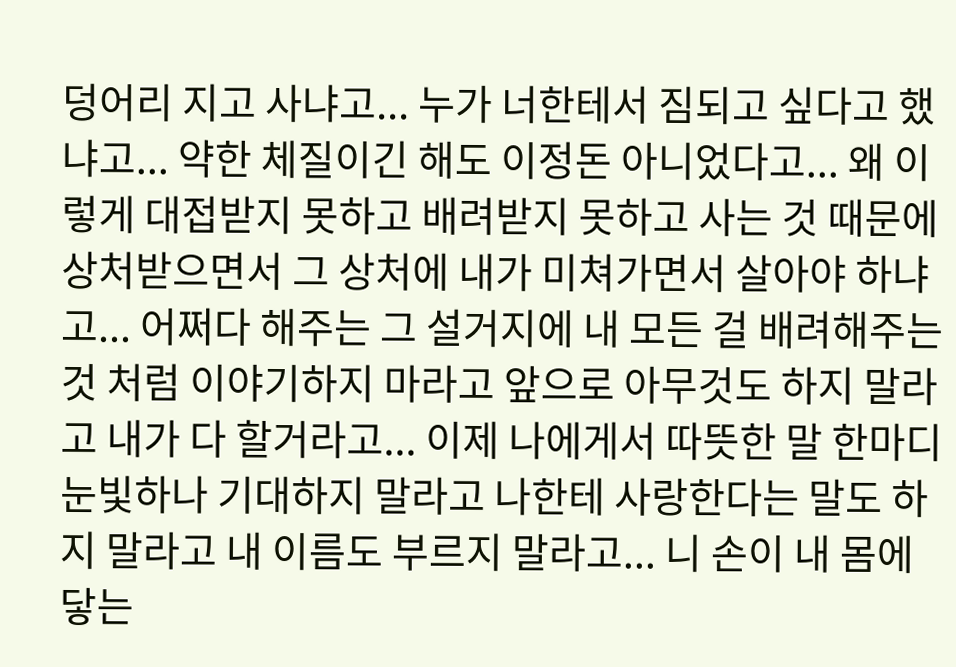덩어리 지고 사냐고... 누가 너한테서 짐되고 싶다고 했냐고... 약한 체질이긴 해도 이정돈 아니었다고... 왜 이렇게 대접받지 못하고 배려받지 못하고 사는 것 때문에 상처받으면서 그 상처에 내가 미쳐가면서 살아야 하냐고... 어쩌다 해주는 그 설거지에 내 모든 걸 배려해주는 것 처럼 이야기하지 마라고 앞으로 아무것도 하지 말라고 내가 다 할거라고... 이제 나에게서 따뜻한 말 한마디 눈빛하나 기대하지 말라고 나한테 사랑한다는 말도 하지 말라고 내 이름도 부르지 말라고... 니 손이 내 몸에 닿는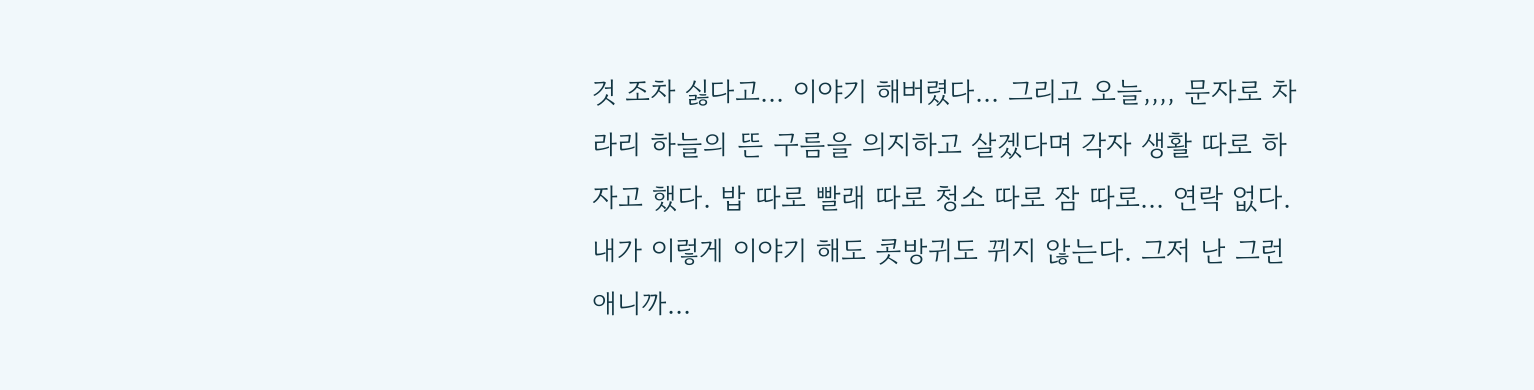것 조차 싫다고... 이야기 해버렸다... 그리고 오늘,,,, 문자로 차라리 하늘의 뜬 구름을 의지하고 살겠다며 각자 생활 따로 하자고 했다. 밥 따로 빨래 따로 청소 따로 잠 따로... 연락 없다. 내가 이렇게 이야기 해도 콧방귀도 뀌지 않는다. 그저 난 그런 애니까...